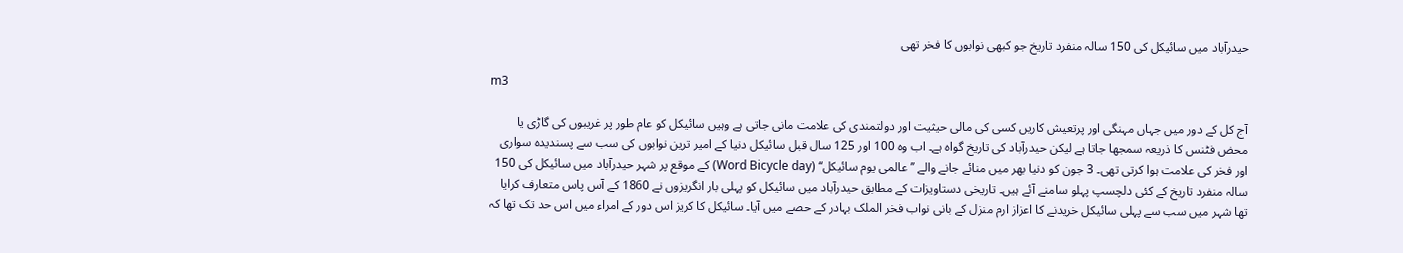حیدرآباد میں سائیکل کی 150 سالہ منفرد تاریخ جو کبھی نوابوں کا فخر تھی

m3

آج کل کے دور میں جہاں مہنگی اور پرتعیش کاریں کسی کی مالی حیثیت اور دولتمندی کی علامت مانی جاتی ہے وہیں سائیکل کو عام طور پر غریبوں کی گاڑی یا محض فٹنس کا ذریعہ سمجھا جاتا ہے لیکن حیدرآباد کی تاریخ گواہ ہے۔ اب وہ 100 اور 125 سال قبل سائیکل دنیا کے امیر ترین نوابوں کی سب سے پسندیدہ سواری اور فخر کی علامت ہوا کرتی تھی۔ 3 جون کو دنیا بھر میں منائے جانے والے ’’عالمی یوم سائیکل‘‘ (Word Bicycle day) کے موقع پر شہر حیدرآباد میں سائیکل کی 150 سالہ منفرد تاریخ کے کئی دلچسپ پہلو سامنے آئے ہیں۔ تاریخی دستاویزات کے مطابق حیدرآباد میں سائیکل کو پہلی بار انگریزوں نے 1860 کے آس پاس متعارف کرایا تھا شہر میں سب سے پہلی سائیکل خریدنے کا اعزاز ارم منزل کے بانی نواب فخر الملک بہادر کے حصے میں آیا۔ سائیکل کا کریز اس دور کے امراء میں اس حد تک تھا کہ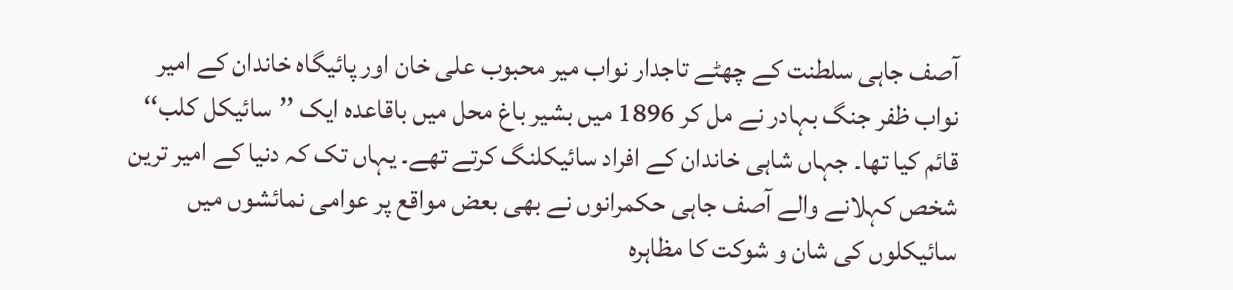آصف جاہی سلطنت کے چھٹے تاجدار نواب میر محبوب علی خان اور پائیگاہ خاندان کے امیر نواب ظفر جنگ بہادر نے مل کر 1896 میں بشیر باغ محل میں باقاعدہ ایک ’’سائیکل کلب‘‘ قائم کیا تھا۔ جہاں شاہی خاندان کے افراد سائیکلنگ کرتے تھے۔ یہاں تک کہ دنیا کے امیر ترین شخص کہلانے والے آصف جاہی حکمرانوں نے بھی بعض مواقع پر عوامی نمائشوں میں سائیکلوں کی شان و شوکت کا مظاہرہ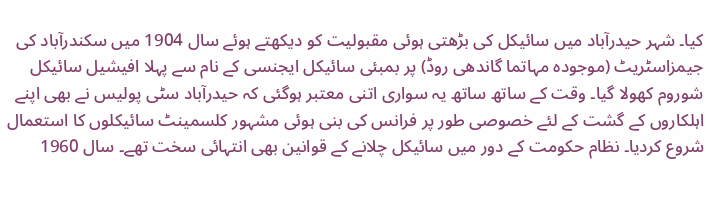کیا۔ شہر حیدرآباد میں سائیکل کی بڑھتی ہوئی مقبولیت کو دیکھتے ہوئے سال 1904 میں سکندرآباد کی جیمزاسٹریٹ (موجودہ مہاتما گاندھی روڈ) پر بمبئی سائیکل ایجنسی کے نام سے پہلا افیشیل سائیکل شوروم کھولا گیا۔ وقت کے ساتھ ساتھ یہ سواری اتنی معتبر ہوگئی کہ حیدرآباد سٹی پولیس نے بھی اپنے اہلکاروں کے گشت کے لئے خصوصی طور پر فرانس کی بنی ہوئی مشہور کلسمینٹ سائیکلوں کا استعمال شروع کردیا۔ نظام حکومت کے دور میں سائیکل چلانے کے قوانین بھی انتہائی سخت تھے۔ سال 1960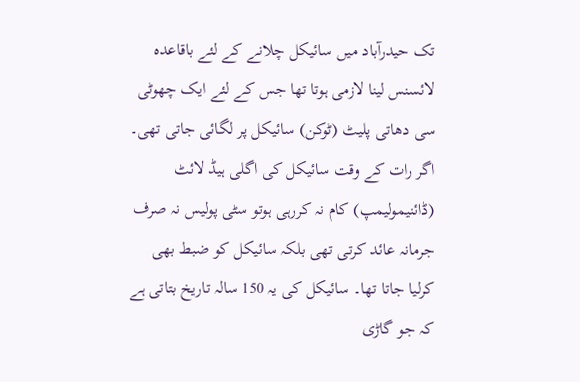تک حیدرآباد میں سائیکل چلانے کے لئے باقاعدہ لائسنس لینا لازمی ہوتا تھا جس کے لئے ایک چھوٹی سی دھاتی پلیٹ (ٹوکن) سائیکل پر لگائی جاتی تھی۔ اگر رات کے وقت سائیکل کی اگلی ہیڈ لائٹ (ڈائنیمولیمپ) کام نہ کررہی ہوتو سٹی پولیس نہ صرف جرمانہ عائد کرتی تھی بلکہ سائیکل کو ضبط بھی کرلیا جاتا تھا۔ سائیکل کی یہ 150 سالہ تاریخ بتاتی ہے کہ جو گاڑی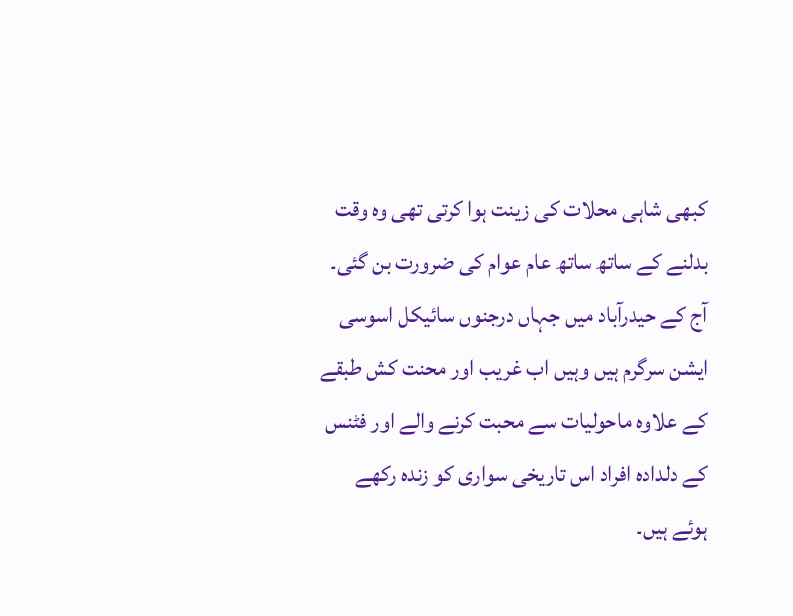کبھی شاہی محلات کی زینت ہوا کرتی تھی وہ وقت بدلنے کے ساتھ ساتھ عام عوام کی ضرورت بن گئی۔ آج کے حیدرآباد میں جہاں درجنوں سائیکل اسوسی ایشن سرگرم ہیں وہیں اب غریب اور محنت کش طبقے کے علاوہ ماحولیات سے محبت کرنے والے اور فٹنس کے دلدادہ افراد اس تاریخی سواری کو زندہ رکھے ہوئے ہیں۔